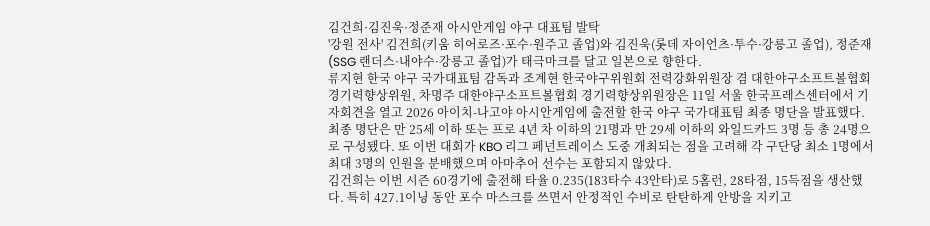김건희·김진욱·정준재 아시안게임 야구 대표팀 발탁
'강원 전사' 김건희(키움 히어로즈·포수·원주고 졸업)와 김진욱(롯데 자이언츠·투수·강릉고 졸업), 정준재(SSG 랜더스·내야수·강릉고 졸업)가 태극마크를 달고 일본으로 향한다.
류지현 한국 야구 국가대표팀 감독과 조계현 한국야구위원회 전력강화위원장 겸 대한야구소프트볼협회 경기력향상위원, 차명주 대한야구소프트볼협회 경기력향상위원장은 11일 서울 한국프레스센터에서 기자회견을 열고 2026 아이치-나고야 아시안게임에 출전할 한국 야구 국가대표팀 최종 명단을 발표했다.
최종 명단은 만 25세 이하 또는 프로 4년 차 이하의 21명과 만 29세 이하의 와일드카드 3명 등 총 24명으로 구성됐다. 또 이번 대회가 KBO 리그 페넌트레이스 도중 개최되는 점을 고려해 각 구단당 최소 1명에서 최대 3명의 인원을 분배했으며 아마추어 선수는 포함되지 않았다.
김건희는 이번 시즌 60경기에 출전해 타율 0.235(183타수 43안타)로 5홈런, 28타점, 15득점을 생산했다. 특히 427.1이닝 동안 포수 마스크를 쓰면서 안정적인 수비로 탄탄하게 안방을 지키고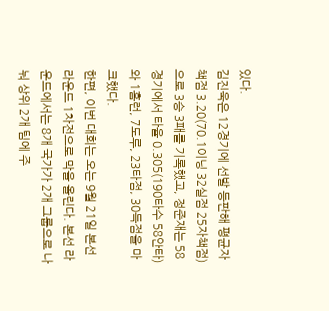있다.
김진욱은 12경기에 선발 등판해 평균자책점 3.20(70.1이닝 32실점 25자책점)으로 3승 3패를 기록했고, 정준재는 58경기에서 타율 0.305(190타수 58안타)와 1홈런, 7도루, 23타점, 30득점을 마크했다.
한편, 이번 대회는 오는 9월 21일 본선 라운드 1차전으로 막을 올린다. 본선 라운드에서는 8개 국가가 2개 그룹으로 나눠 상위 2개 팀에 주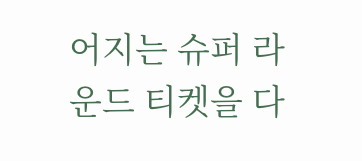어지는 슈퍼 라운드 티켓을 다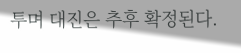투며 대진은 추후 확정된다.